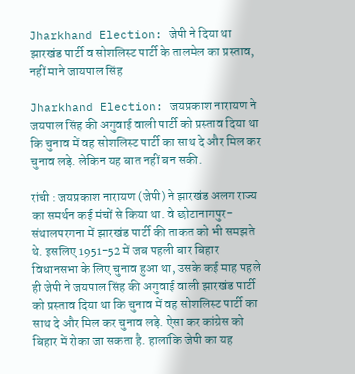Jharkhand Election: जेपी ने दिया था झारखंड पार्टी व सोशलिस्ट पार्टी के तालमेल का प्रस्ताव, नहीं माने जायपाल सिंह

Jharkhand Election: जयप्रकाश नारायण ने जयपाल सिंह की अगुवाई वाली पार्टी को प्रस्ताव दिया था कि चुनाव में वह सोशलिस्ट पार्टी का साथ दे और मिल कर चुनाव लड़े. लेकिन यह बात नहीं बन सकी.

रांची : जयप्रकाश नारायण (जेपी) ने झारखंड अलग राज्य का समर्थन कई मंचों से किया था. वे छोटानागपुर-संथालपरगना में झारखंड पार्टी की ताकत को भी समझते थे. इसलिए 1951-52 में जब पहली बार बिहार विधानसभा के लिए चुनाव हुआ था, उसके कई माह पहले ही जेपी ने जयपाल सिंह की अगुवाई वाली झारखंड पार्टी को प्रस्ताव दिया था कि चुनाव में वह सोशलिस्ट पार्टी का साथ दे और मिल कर चुनाव लड़े. ऐसा कर कांग्रेस को बिहार में रोका जा सकता है. हालांकि जेपी का यह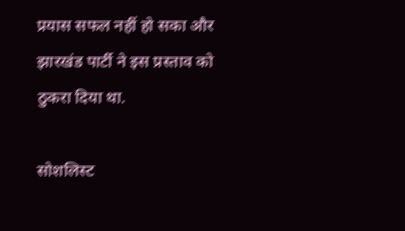प्रयास सफल नहीं हो सका और झारखंड पार्टी ने इस प्रस्ताव को ठुकरा दिया था.

सोशलिस्ट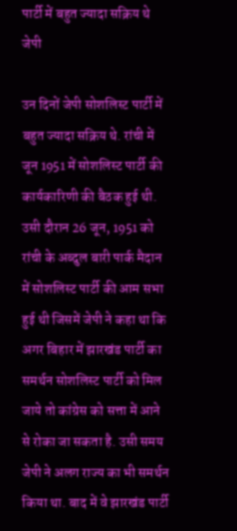पार्टी में बहुत ज्यादा सक्रिय थे जेपी

उन दिनों जेपी सोशलिस्ट पार्टी में बहुत ज्यादा सक्रिय थे. रांची में जून 1951 में सोशलिस्ट पार्टी की कार्यकारिणी की बैठक हुई थी. उसी दौरान 26 जून, 1951 को रांची के अब्दुल बारी पार्क मैदान में सोशलिस्ट पार्टी की आम सभा हुई थी जिसमें जेपी ने कहा था कि अगर बिहार में झारखंड पार्टी का समर्थन सोशलिस्ट पार्टी को मिल जाये तो कांग्रेस को सत्ता में आने से रोका जा सकता है. उसी समय जेपी ने अलग राज्य का भी समर्थन किया था. बाद में वे झारखंड पार्टी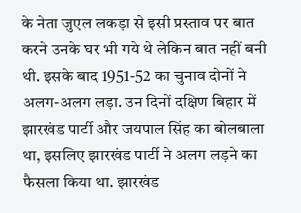के नेता जुएल लकड़ा से इसी प्रस्ताव पर बात करने उनके घर भी गये थे लेकिन बात नहीं बनी थी. इसके बाद 1951-52 का चुनाव दोनों ने अलग-अलग लड़ा. उन दिनों दक्षिण बिहार में झारखंड पार्टी और जयपाल सिंह का बोलबाला था, इसलिए झारखंड पार्टी ने अलग लड़ने का फैसला किया था. झारखंड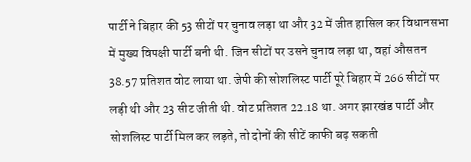पार्टी ने बिहार की 53 सीटों पर चुनाव लड़ा था और 32 में जीत हासिल कर विधानसभा में मुख्य विपक्षी पार्टी बनी थी. जिन सीटों पर उसने चुनाव लड़ा था, वहां औसतन 38.57 प्रतिशत वोट लाया था. जेपी की सोशलिस्ट पार्टी पूरे बिहार में 266 सीटों पर लड़ी थी और 23 सीट जीती थी. वोट प्रतिशत 22.18 था. अगर झारखंड पार्टी और सोशलिस्ट पार्टी मिल कर लड़ते, तो दोनों की सीटें काफी बढ़ सकती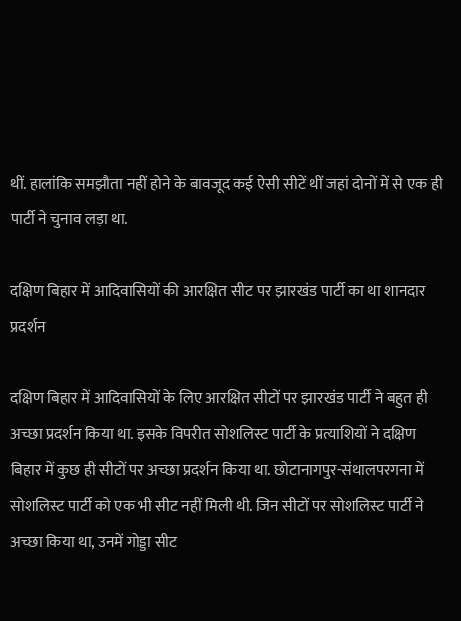थीं. हालांकि समझौता नहीं होने के बावजूद कई ऐसी सीटें थीं जहां दोनों में से एक ही पार्टी ने चुनाव लड़ा था.

दक्षिण बिहार में आदिवासियों की आरक्षित सीट पर झारखंड पार्टी का था शानदार प्रदर्शन

दक्षिण बिहार में आदिवासियों के लिए आरक्षित सीटों पर झारखंड पार्टी ने बहुत ही अच्छा प्रदर्शन किया था. इसके विपरीत सोशलिस्ट पार्टी के प्रत्याशियों ने दक्षिण बिहार में कुछ ही सीटों पर अच्छा प्रदर्शन किया था. छोटानागपुर-संथालपरगना में सोशलिस्ट पार्टी को एक भी सीट नहीं मिली थी. जिन सीटों पर सोशलिस्ट पार्टी ने अच्छा किया था, उनमें गोड्डा सीट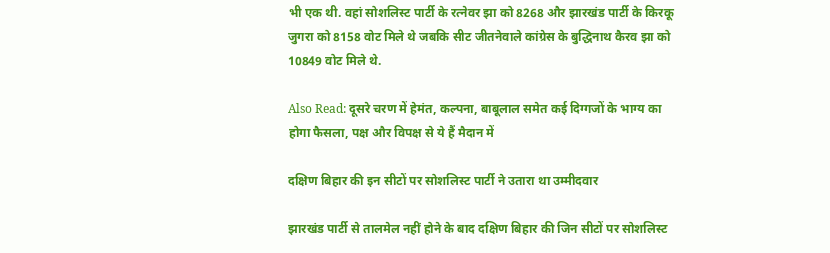भी एक थी. वहां सोशलिस्ट पार्टी के रत्नेवर झा को 8268 और झारखंड पार्टी के किरकू जुगरा को 8158 वोट मिले थे जबकि सीट जीतनेवाले कांग्रेस के बुद्धिनाथ कैरव झा को 10849 वोट मिले थे.

Also Read: दूसरे चरण में हेमंत, कल्पना, बाबूलाल समेत कई दिग्गजों के भाग्य का होगा फैसला, पक्ष और विपक्ष से ये हैं मैदान में

दक्षिण बिहार की इन सीटों पर सोशलिस्ट पार्टी ने उतारा था उम्मीदवार

झारखंड पार्टी से तालमेल नहीं होने के बाद दक्षिण बिहार की जिन सीटों पर सोशलिस्ट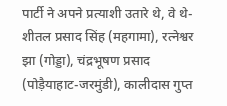पार्टी ने अपने प्रत्याशी उतारे थे, वे थे- शीतल प्रसाद सिंह (महगामा), रत्नेश्वर झा (गोड्डा), चंद्रभूषण प्रसाद (पोड़ैयाहाट-जरमुंडी), कालीदास गुप्त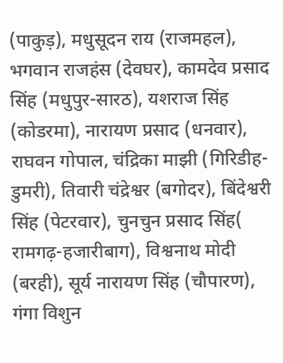(पाकुड़), मधुसूदन राय (राजमहल), भगवान राजहंस (देवघर), कामदेव प्रसाद सिंह (मधुपुर-सारठ), यशराज सिंह (कोडरमा), नारायण प्रसाद (धनवार), राघवन गोपाल, चंद्रिका माझी (गिरिडीह-डुमरी), तिवारी चंद्रेश्वर (बगोदर), बिंदेश्वरी सिंह (पेटरवार), चुनचुन प्रसाद सिंह( रामगढ़-हजारीबाग), विश्वनाथ मोदी (बरही), सूर्य नारायण सिंह (चौपारण), गंगा विशुन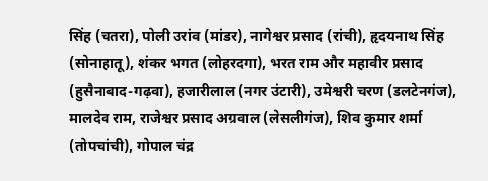सिंह (चतरा), पोली उरांव (मांडर), नागेश्वर प्रसाद (रांची), हृदयनाथ सिंह (सोनाहातू), शंकर भगत (लोहरदगा), भरत राम और महावीर प्रसाद (हुसैनाबाद-गढ़वा), हजारीलाल (नगर उंटारी), उमेश्वरी चरण (डलटेनगंज), मालदेव राम, राजेश्वर प्रसाद अग्रवाल (लेसलीगंज), शिव कुमार शर्मा (तोपचांची), गोपाल चंद्र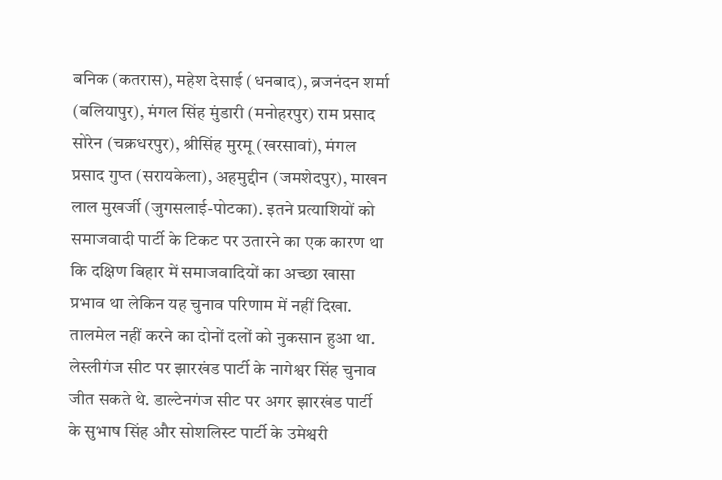बनिक (कतरास), महेश देसाई (धनबाद), ब्रजनंदन शर्मा (बलियापुर), मंगल सिंह मुंडारी (मनोहरपुर) राम प्रसाद सोरेन (चक्रधरपुर), श्रीसिंह मुरमू (खरसावां), मंगल प्रसाद गुप्त (सरायकेला), अहमुद्दीन (जमशेदपुर), माखन लाल मुखर्जी (जुगसलाई-पोटका). इतने प्रत्याशियों को समाजवादी पार्टी के टिकट पर उतारने का एक कारण था कि दक्षिण बिहार में समाजवादियों का अच्छा खासा प्रभाव था लेकिन यह चुनाव परिणाम में नहीं दिखा. तालमेल नहीं करने का दोनों दलों को नुकसान हुआ था. लेस्लीगंज सीट पर झारखंड पार्टी के नागेश्वर सिंह चुनाव जीत सकते थे. डाल्टेनगंज सीट पर अगर झारखंड पार्टी के सुभाष सिंह और सोशलिस्ट पार्टी के उमेश्वरी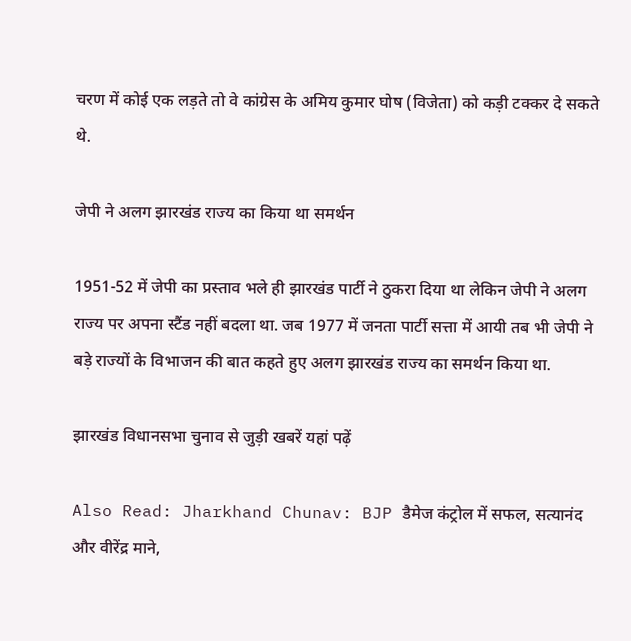चरण में कोई एक लड़ते तो वे कांग्रेस के अमिय कुमार घोष (विजेता) को कड़ी टक्कर दे सकते थे.

जेपी ने अलग झारखंड राज्य का किया था समर्थन

1951-52 में जेपी का प्रस्ताव भले ही झारखंड पार्टी ने ठुकरा दिया था लेकिन जेपी ने अलग राज्य पर अपना स्टैंड नहीं बदला था. जब 1977 में जनता पार्टी सत्ता में आयी तब भी जेपी ने बड़े राज्यों के विभाजन की बात कहते हुए अलग झारखंड राज्य का समर्थन किया था.

झारखंड विधानसभा चुनाव से जुड़ी खबरें यहां पढ़ें

Also Read: Jharkhand Chunav: BJP डैमेज कंट्रोल में सफल, सत्यानंद और वीरेंद्र माने,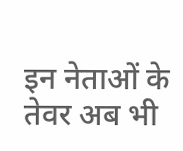इन नेताओं के तेवर अब भी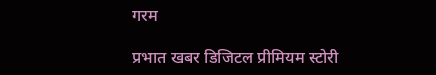गरम

प्रभात खबर डिजिटल प्रीमियम स्टोरी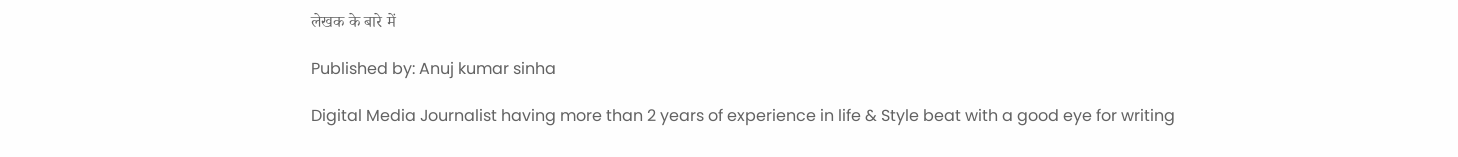लेखक के बारे में

Published by: Anuj kumar sinha

Digital Media Journalist having more than 2 years of experience in life & Style beat with a good eye for writing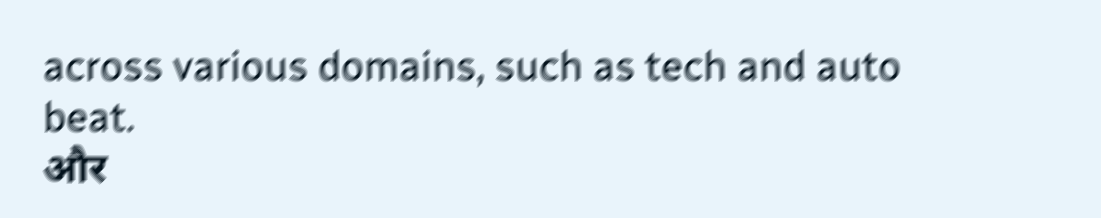across various domains, such as tech and auto beat.
और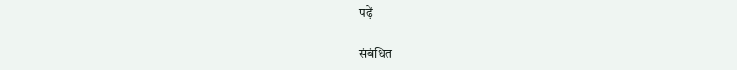पढ़ें

संबंधित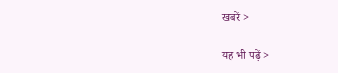खबरें >

यह भी पढ़ें >